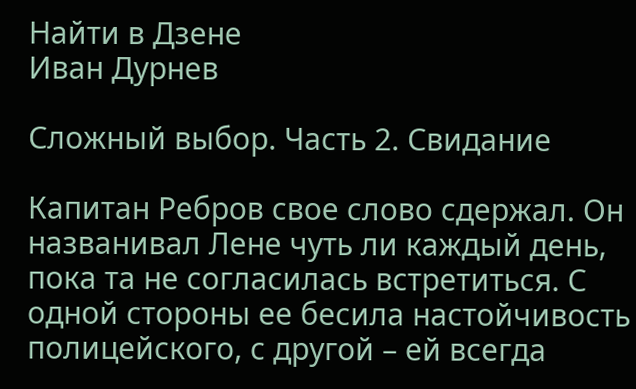Найти в Дзене
Иван Дурнев

Сложный выбор. Часть 2. Свидание

Капитан Ребров свое слово сдержал. Он названивал Лене чуть ли каждый день, пока та не согласилась встретиться. С одной стороны ее бесила настойчивость полицейского, с другой – ей всегда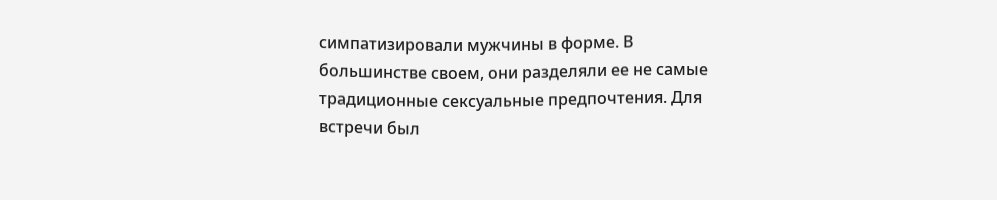симпатизировали мужчины в форме. В большинстве своем, они разделяли ее не самые традиционные сексуальные предпочтения. Для встречи был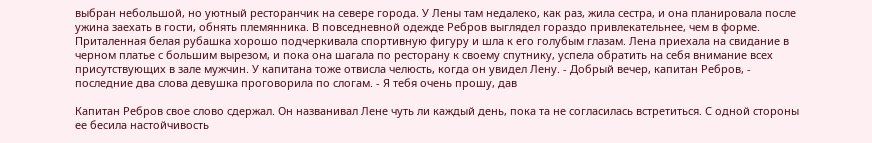выбран небольшой, но уютный ресторанчик на севере города. У Лены там недалеко, как раз, жила сестра, и она планировала после ужина заехать в гости, обнять племянника. В повседневной одежде Ребров выглядел гораздо привлекательнее, чем в форме. Приталенная белая рубашка хорошо подчеркивала спортивную фигуру и шла к его голубым глазам. Лена приехала на свидание в черном платье с большим вырезом, и пока она шагала по ресторану к своему спутнику, успела обратить на себя внимание всех присутствующих в зале мужчин. У капитана тоже отвисла челюсть, когда он увидел Лену. - Добрый вечер, капитан Ребров, - последние два слова девушка проговорила по слогам. - Я тебя очень прошу, дав

Капитан Ребров свое слово сдержал. Он названивал Лене чуть ли каждый день, пока та не согласилась встретиться. С одной стороны ее бесила настойчивость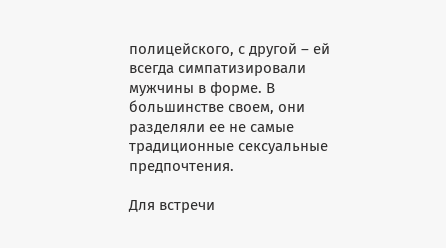полицейского, с другой – ей всегда симпатизировали мужчины в форме. В большинстве своем, они разделяли ее не самые традиционные сексуальные предпочтения.

Для встречи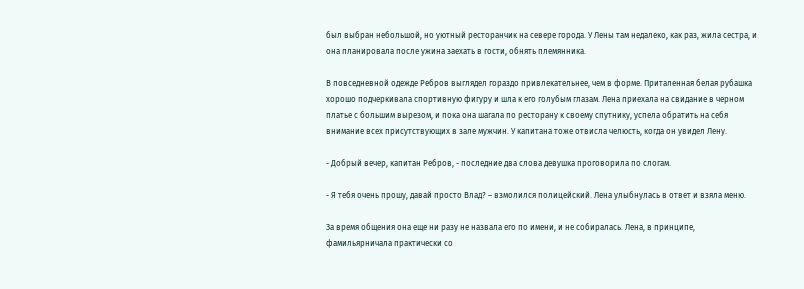был выбран небольшой, но уютный ресторанчик на севере города. У Лены там недалеко, как раз, жила сестра, и она планировала после ужина заехать в гости, обнять племянника.

В повседневной одежде Ребров выглядел гораздо привлекательнее, чем в форме. Приталенная белая рубашка хорошо подчеркивала спортивную фигуру и шла к его голубым глазам. Лена приехала на свидание в черном платье с большим вырезом, и пока она шагала по ресторану к своему спутнику, успела обратить на себя внимание всех присутствующих в зале мужчин. У капитана тоже отвисла челюсть, когда он увидел Лену.

- Добрый вечер, капитан Ребров, - последние два слова девушка проговорила по слогам.

- Я тебя очень прошу, давай просто Влад? – взмолился полицейский. Лена улыбнулась в ответ и взяла меню.

За время общения она еще ни разу не назвала его по имени, и не собиралась. Лена, в принципе, фамильярничала практически со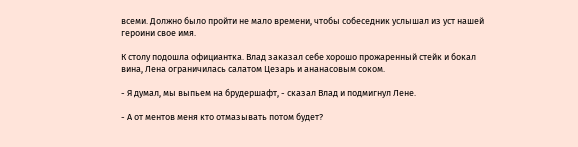всеми. Должно было пройти не мало времени, чтобы собеседник услышал из уст нашей героини свое имя.

К столу подошла официантка. Влад заказал себе хорошо прожаренный стейк и бокал вина, Лена ограничилась салатом Цезарь и ананасовым соком.

- Я думал, мы выпьем на брудершафт, - сказал Влад и подмигнул Лене.

- А от ментов меня кто отмазывать потом будет?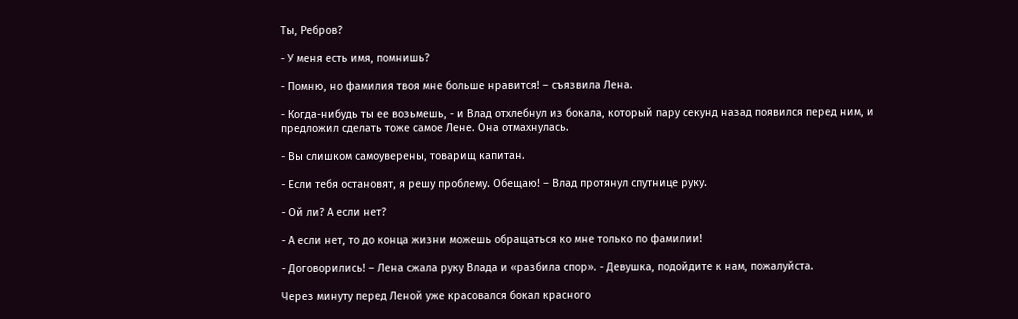Ты, Ребров?

- У меня есть имя, помнишь?

- Помню, но фамилия твоя мне больше нравится! – съязвила Лена.

- Когда-нибудь ты ее возьмешь, - и Влад отхлебнул из бокала, который пару секунд назад появился перед ним, и предложил сделать тоже самое Лене. Она отмахнулась.

- Вы слишком самоуверены, товарищ капитан.

- Если тебя остановят, я решу проблему. Обещаю! – Влад протянул спутнице руку.

- Ой ли? А если нет?

- А если нет, то до конца жизни можешь обращаться ко мне только по фамилии!

- Договорились! – Лена сжала руку Влада и «разбила спор». - Девушка, подойдите к нам, пожалуйста.

Через минуту перед Леной уже красовался бокал красного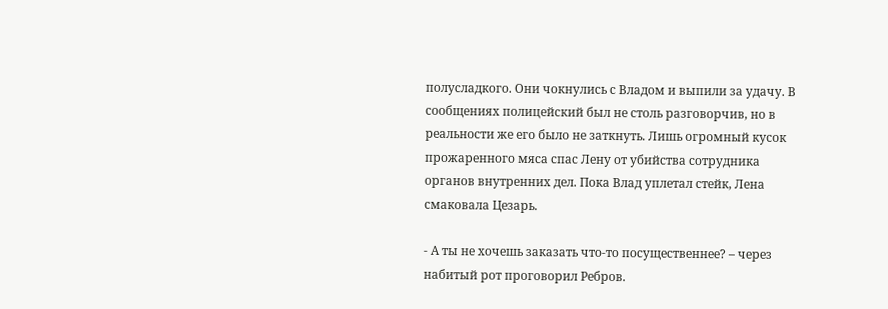полусладкого. Они чокнулись с Владом и выпили за удачу. В сообщениях полицейский был не столь разговорчив, но в реальности же его было не заткнуть. Лишь огромный кусок прожаренного мяса спас Лену от убийства сотрудника органов внутренних дел. Пока Влад уплетал стейк, Лена смаковала Цезарь.

- А ты не хочешь заказать что-то посущественнее? – через набитый рот проговорил Ребров.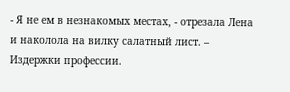- Я не ем в незнакомых местах, - отрезала Лена и наколола на вилку салатный лист. – Издержки профессии.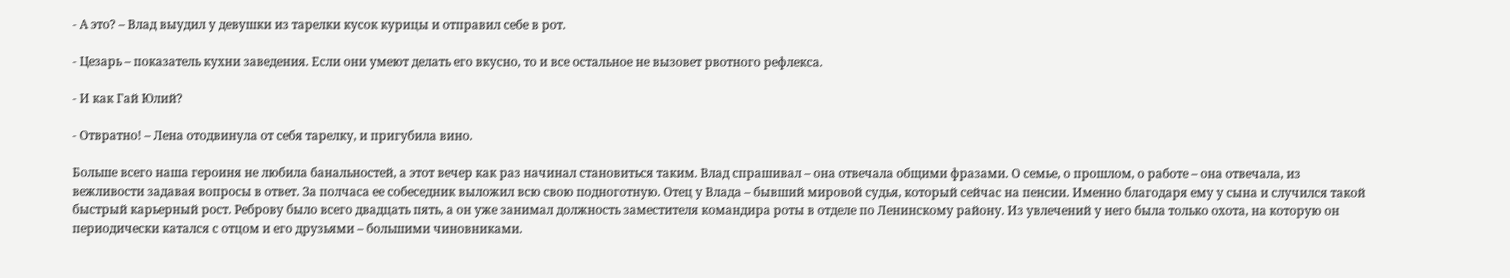- А это? – Влад выудил у девушки из тарелки кусок курицы и отправил себе в рот.

- Цезарь – показатель кухни заведения. Если они умеют делать его вкусно, то и все остальное не вызовет рвотного рефлекса.

- И как Гай Юлий?

- Отвратно! – Лена отодвинула от себя тарелку, и пригубила вино.

Больше всего наша героиня не любила банальностей, а этот вечер как раз начинал становиться таким. Влад спрашивал – она отвечала общими фразами. О семье, о прошлом, о работе – она отвечала, из вежливости задавая вопросы в ответ. За полчаса ее собеседник выложил всю свою подноготную. Отец у Влада – бывший мировой судья, который сейчас на пенсии. Именно благодаря ему у сына и случился такой быстрый карьерный рост. Реброву было всего двадцать пять, а он уже занимал должность заместителя командира роты в отделе по Ленинскому району. Из увлечений у него была только охота, на которую он периодически катался с отцом и его друзьями – большими чиновниками.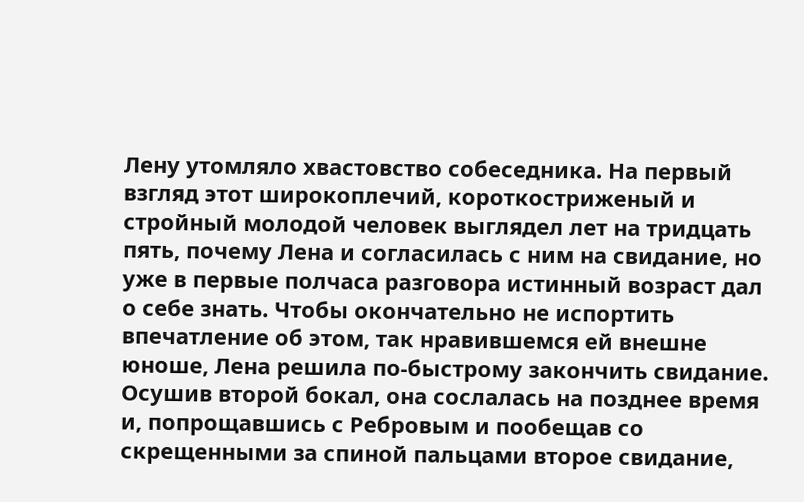Лену утомляло хвастовство собеседника. На первый взгляд этот широкоплечий, короткостриженый и стройный молодой человек выглядел лет на тридцать пять, почему Лена и согласилась с ним на свидание, но уже в первые полчаса разговора истинный возраст дал о себе знать. Чтобы окончательно не испортить впечатление об этом, так нравившемся ей внешне юноше, Лена решила по-быстрому закончить свидание. Осушив второй бокал, она сослалась на позднее время и, попрощавшись с Ребровым и пообещав со скрещенными за спиной пальцами второе свидание,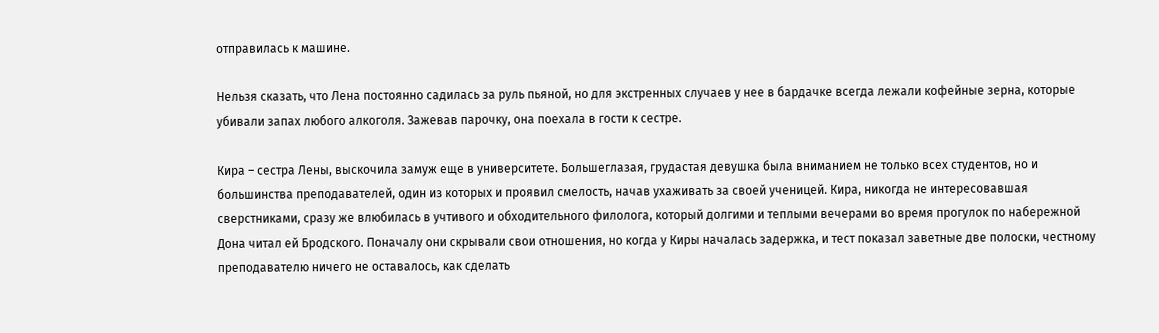отправилась к машине.

Нельзя сказать, что Лена постоянно садилась за руль пьяной, но для экстренных случаев у нее в бардачке всегда лежали кофейные зерна, которые убивали запах любого алкоголя. Зажевав парочку, она поехала в гости к сестре.

Кира – сестра Лены, выскочила замуж еще в университете. Большеглазая, грудастая девушка была вниманием не только всех студентов, но и большинства преподавателей, один из которых и проявил смелость, начав ухаживать за своей ученицей. Кира, никогда не интересовавшая сверстниками, сразу же влюбилась в учтивого и обходительного филолога, который долгими и теплыми вечерами во время прогулок по набережной Дона читал ей Бродского. Поначалу они скрывали свои отношения, но когда у Киры началась задержка, и тест показал заветные две полоски, честному преподавателю ничего не оставалось, как сделать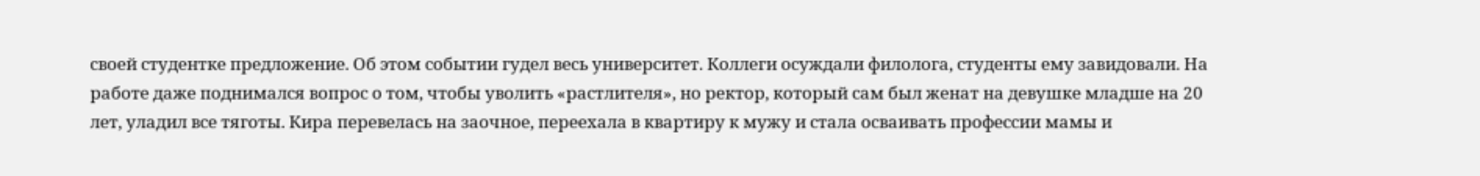своей студентке предложение. Об этом событии гудел весь университет. Коллеги осуждали филолога, студенты ему завидовали. На работе даже поднимался вопрос о том, чтобы уволить «растлителя», но ректор, который сам был женат на девушке младше на 20 лет, уладил все тяготы. Кира перевелась на заочное, переехала в квартиру к мужу и стала осваивать профессии мамы и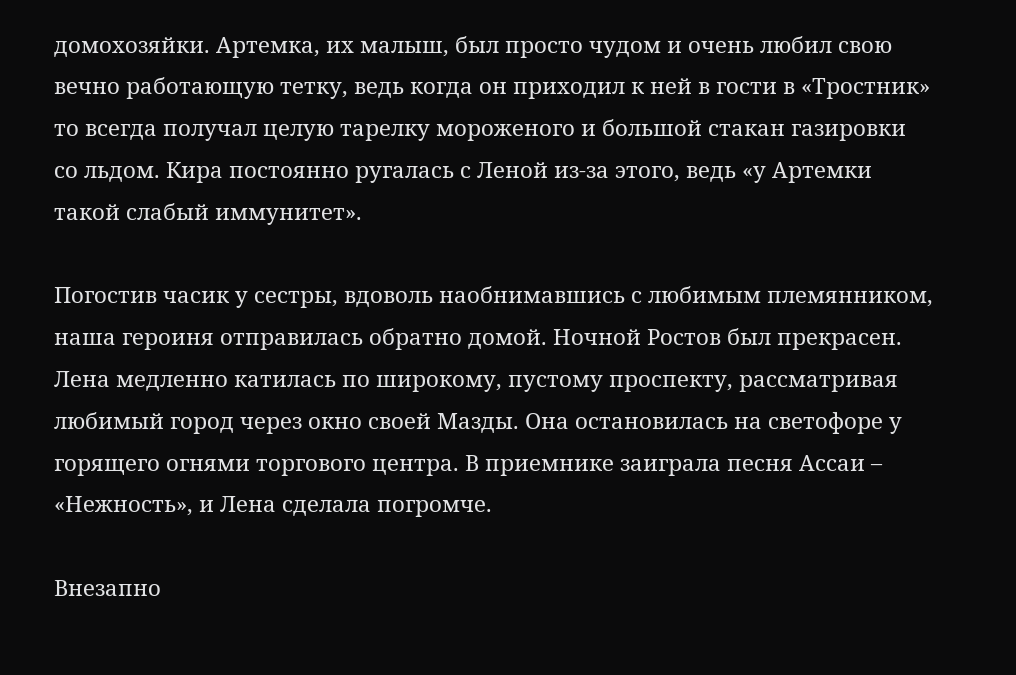домохозяйки. Артемка, их малыш, был просто чудом и очень любил свою вечно работающую тетку, ведь когда он приходил к ней в гости в «Тростник» то всегда получал целую тарелку мороженого и большой стакан газировки со льдом. Кира постоянно ругалась с Леной из-за этого, ведь «у Артемки такой слабый иммунитет».

Погостив часик у сестры, вдоволь наобнимавшись с любимым племянником, наша героиня отправилась обратно домой. Ночной Ростов был прекрасен. Лена медленно катилась по широкому, пустому проспекту, рассматривая любимый город через окно своей Мазды. Она остановилась на светофоре у горящего огнями торгового центра. В приемнике заиграла песня Ассаи – «Нежность», и Лена сделала погромче.

Внезапно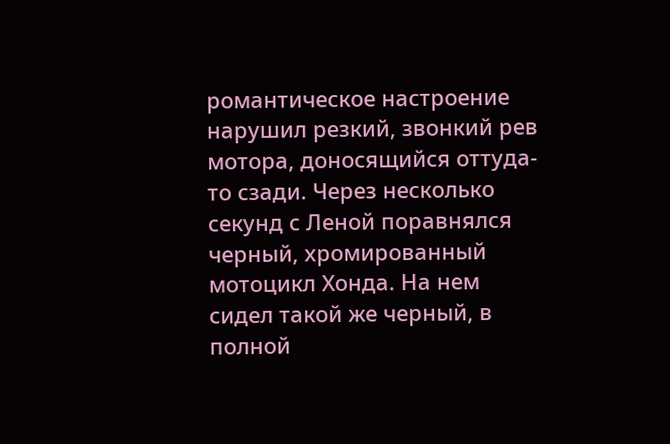романтическое настроение нарушил резкий, звонкий рев мотора, доносящийся оттуда-то сзади. Через несколько секунд с Леной поравнялся черный, хромированный мотоцикл Хонда. На нем сидел такой же черный, в полной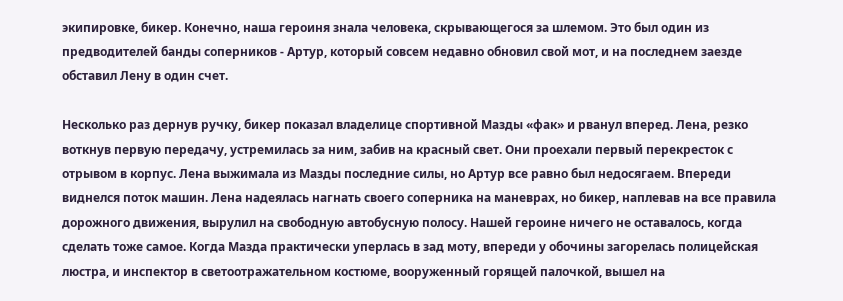экипировке, бикер. Конечно, наша героиня знала человека, скрывающегося за шлемом. Это был один из предводителей банды соперников - Артур, который совсем недавно обновил свой мот, и на последнем заезде обставил Лену в один счет.

Несколько раз дернув ручку, бикер показал владелице спортивной Мазды «фак» и рванул вперед. Лена, резко воткнув первую передачу, устремилась за ним, забив на красный свет. Они проехали первый перекресток с отрывом в корпус. Лена выжимала из Мазды последние силы, но Артур все равно был недосягаем. Впереди виднелся поток машин. Лена надеялась нагнать своего соперника на маневрах, но бикер, наплевав на все правила дорожного движения, вырулил на свободную автобусную полосу. Нашей героине ничего не оставалось, когда сделать тоже самое. Когда Мазда практически уперлась в зад моту, впереди у обочины загорелась полицейская люстра, и инспектор в светоотражательном костюме, вооруженный горящей палочкой, вышел на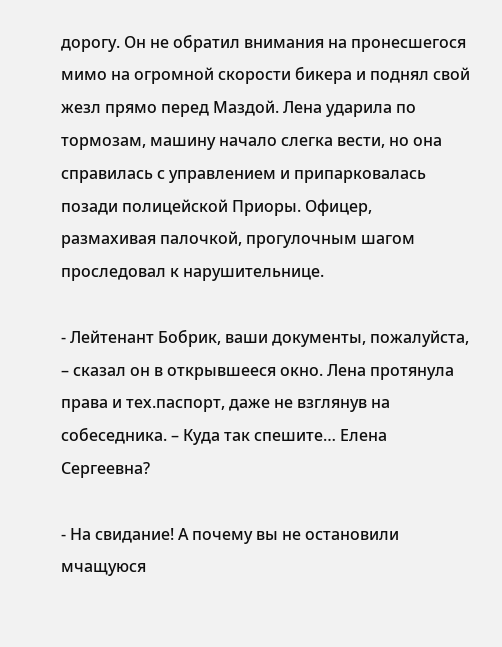дорогу. Он не обратил внимания на пронесшегося мимо на огромной скорости бикера и поднял свой жезл прямо перед Маздой. Лена ударила по тормозам, машину начало слегка вести, но она справилась с управлением и припарковалась позади полицейской Приоры. Офицер, размахивая палочкой, прогулочным шагом проследовал к нарушительнице.

- Лейтенант Бобрик, ваши документы, пожалуйста, – сказал он в открывшееся окно. Лена протянула права и тех.паспорт, даже не взглянув на собеседника. – Куда так спешите… Елена Сергеевна?

- На свидание! А почему вы не остановили мчащуюся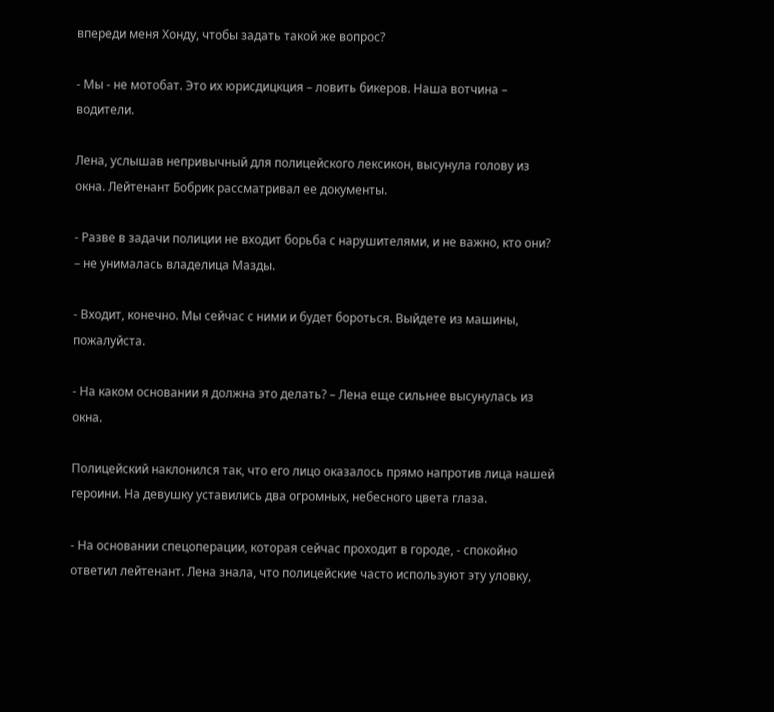впереди меня Хонду, чтобы задать такой же вопрос?

- Мы - не мотобат. Это их юрисдицкция – ловить бикеров. Наша вотчина – водители.

Лена, услышав непривычный для полицейского лексикон, высунула голову из окна. Лейтенант Бобрик рассматривал ее документы.

- Разве в задачи полиции не входит борьба с нарушителями, и не важно, кто они? – не унималась владелица Мазды.

- Входит, конечно. Мы сейчас с ними и будет бороться. Выйдете из машины, пожалуйста.

- На каком основании я должна это делать? – Лена еще сильнее высунулась из окна.

Полицейский наклонился так, что его лицо оказалось прямо напротив лица нашей героини. На девушку уставились два огромных, небесного цвета глаза.

- На основании спецоперации, которая сейчас проходит в городе, - спокойно ответил лейтенант. Лена знала, что полицейские часто используют эту уловку,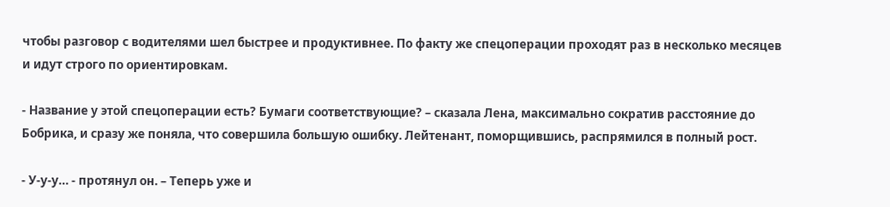чтобы разговор с водителями шел быстрее и продуктивнее. По факту же спецоперации проходят раз в несколько месяцев и идут строго по ориентировкам.

- Название у этой спецоперации есть? Бумаги соответствующие? – сказала Лена, максимально сократив расстояние до Бобрика, и сразу же поняла, что совершила большую ошибку. Лейтенант, поморщившись, распрямился в полный рост.

- У-у-у… - протянул он. – Теперь уже и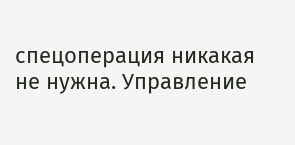спецоперация никакая не нужна. Управление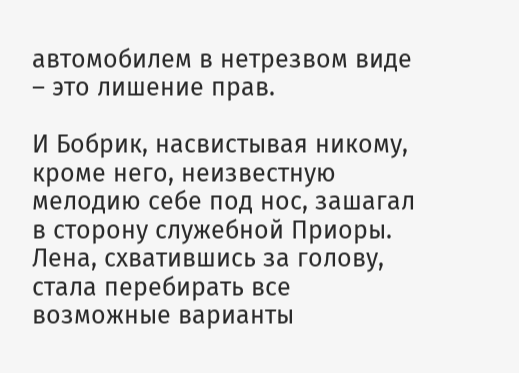автомобилем в нетрезвом виде – это лишение прав.

И Бобрик, насвистывая никому, кроме него, неизвестную мелодию себе под нос, зашагал в сторону служебной Приоры. Лена, схватившись за голову, стала перебирать все возможные варианты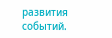развития событий.